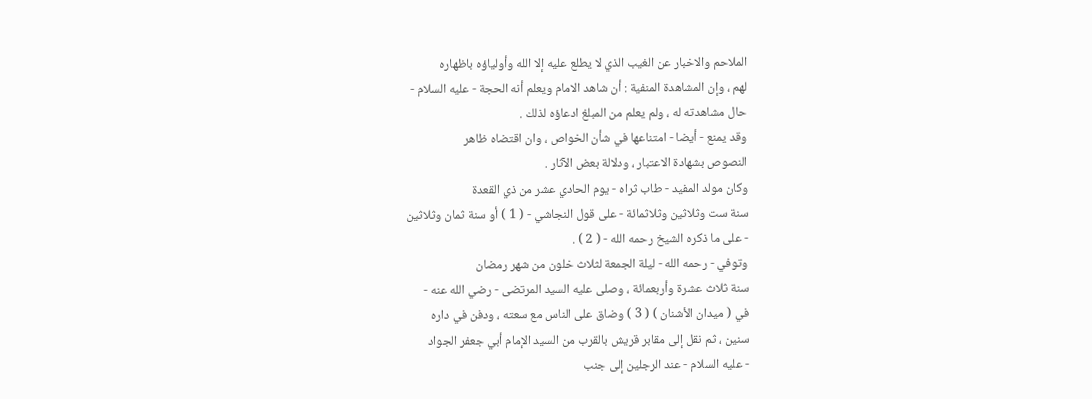الملاحم والاخبار عن الغيب الذي لا يطلع عليه إلا الله وأولياؤه باظهاره
لهم ، وإن المشاهدة المنفية : أن شاهد الامام ويعلم أنه الحجة - عليه السلام -
حال مشاهدته له ، ولم يعلم من المبلغ ادعاؤه لذلك .
وقد يمنع - أيضا - امتناعها في شأن الخواص ، وان اقتضاه ظاهر
النصوص بشهادة الاعتبار ، ودلالة بعض الآثار .
وكان مولد المفيد - طاب ثراه - يوم الحادي عشر من ذي القعدة
سنة ست وثلاثين وثلاثمائة - على قول النجاشي - ( 1 ) أو سنة ثمان وثلاثين
- على ما ذكره الشيخ رحمه الله - ( 2 ) .
وتوفي - رحمه الله - ليلة الجمعة لثلاث خلون من شهر رمضان
سنة ثلاث عشرة وأربعمائة ، وصلى عليه السيد المرتضى - رضي الله عنه -
في ( ميدان الأشنان ) ( 3 ) وضاق على الناس مع سعته ، ودفن في داره
سنين ، ثم نقل إلى مقابر قريش بالقرب من السيد الإمام أبي جعفر الجواد
- عليه السلام - عند الرجلين إلى جنب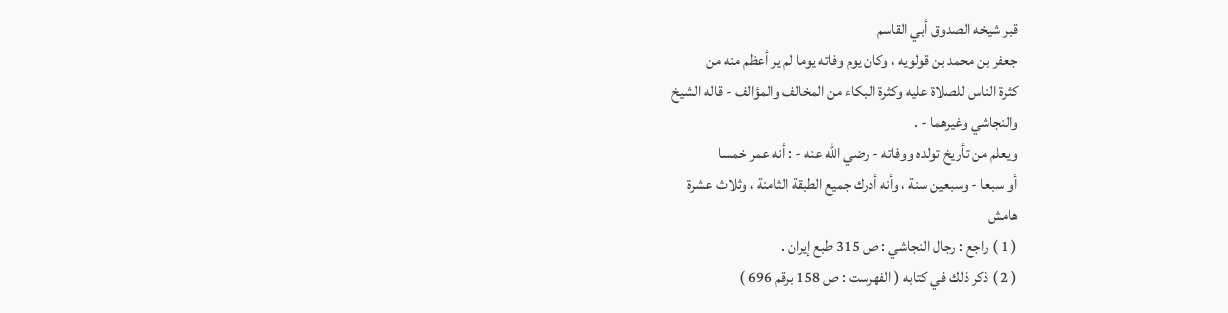قبر شيخه الصدوق أبي القاسم
جعفر بن محمد بن قولويه ، وكان يوم وفاته يوما لم ير أعظم منه من
كثرة الناس للصلاة عليه وكثرة البكاء من المخالف والمؤالف - قاله الشيخ
والنجاشي وغيرهما - .
ويعلم من تأريخ تولده ووفاته - رضي الله عنه - : أنه عمر خمسا
أو سبعا - وسبعين سنة ، وأنه أدرك جميع الطبقة الثامنة ، وثلاث عشرة
هامش
( 1 ) راجع : رجال النجاشي : ص 315 طبع إيران .
( 2 ) ذكر ذلك في كتابه ( الفهرست : ص 158 برقم 696 )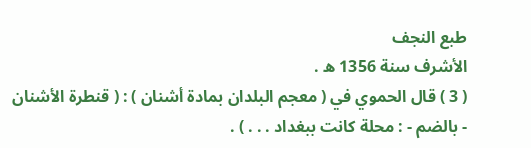طبع النجف
الأشرف سنة 1356 ه .
( 3 ) قال الحموي في ( معجم البلدان بمادة أشنان ) : ( قنطرة الأشنان
- بالضم - : محلة كانت ببغداد . . . ) .